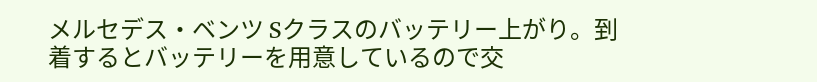メルセデス・ベンツ Sクラスのバッテリー上がり。到着するとバッテリーを用意しているので交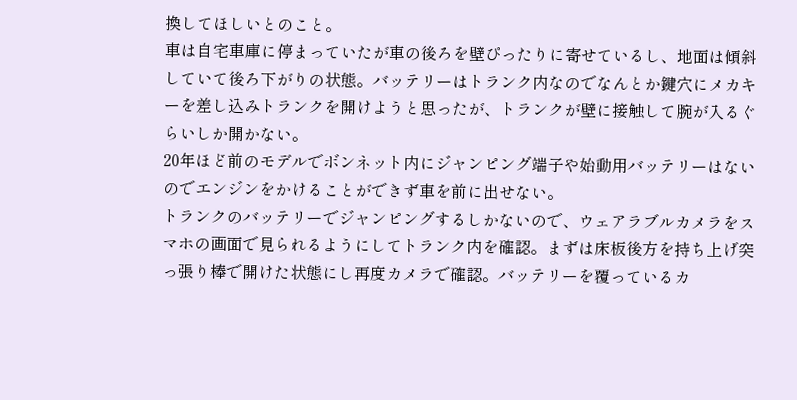換してほしいとのこと。
車は自宅車庫に停まっていたが車の後ろを壁ぴったりに寄せているし、地面は傾斜していて後ろ下がりの状態。バッテリーはトランク内なのでなんとか鍵穴にメカキーを差し込みトランクを開けようと思ったが、トランクが壁に接触して腕が入るぐらいしか開かない。
20年ほど前のモデルでボンネット内にジャンピング端子や始動用バッテリーはないのでエンジンをかけることができず車を前に出せない。
トランクのバッテリーでジャンピングするしかないので、ウェアラブルカメラをスマホの画面で見られるようにしてトランク内を確認。まずは床板後方を持ち上げ突っ張り棒で開けた状態にし再度カメラで確認。バッテリーを覆っているカ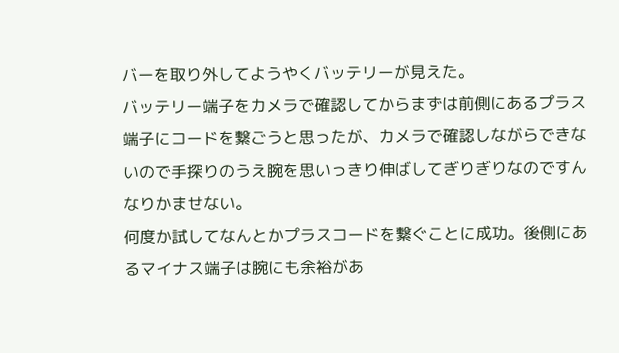バーを取り外してようやくバッテリーが見えた。
バッテリー端子をカメラで確認してからまずは前側にあるプラス端子にコードを繋ごうと思ったが、カメラで確認しながらできないので手探りのうえ腕を思いっきり伸ばしてぎりぎりなのですんなりかませない。
何度か試してなんとかプラスコードを繋ぐことに成功。後側にあるマイナス端子は腕にも余裕があ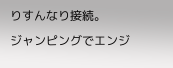りすんなり接続。
ジャンピングでエンジ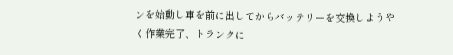ンを始動し車を前に出してからバッテリーを交換しようやく作業完了、トランクに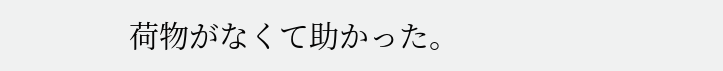荷物がなくて助かった。